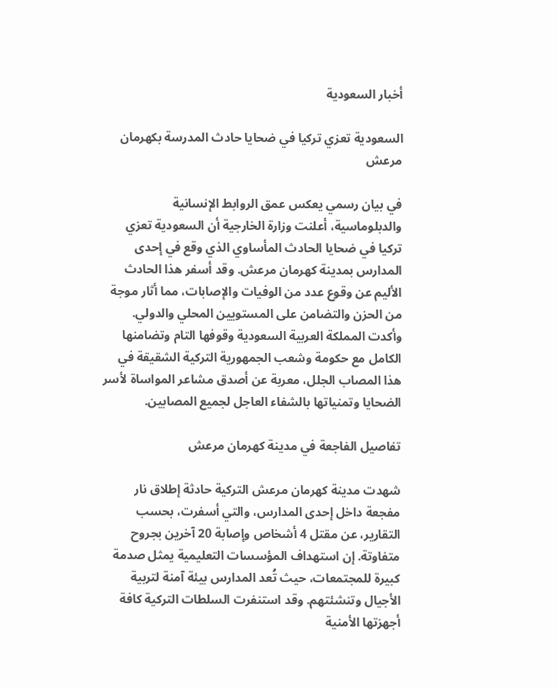أخبار السعودية

السعودية تعزي تركيا في ضحايا حادث المدرسة بكهرمان مرعش

في بيان رسمي يعكس عمق الروابط الإنسانية والدبلوماسية، أعلنت وزارة الخارجية أن السعودية تعزي تركيا في ضحايا الحادث المأساوي الذي وقع في إحدى المدارس بمدينة كهرمان مرعش. وقد أسفر هذا الحادث الأليم عن وقوع عدد من الوفيات والإصابات، مما أثار موجة من الحزن والتضامن على المستويين المحلي والدولي. وأكدت المملكة العربية السعودية وقوفها التام وتضامنها الكامل مع حكومة وشعب الجمهورية التركية الشقيقة في هذا المصاب الجلل، معربة عن أصدق مشاعر المواساة لأسر الضحايا وتمنياتها بالشفاء العاجل لجميع المصابين.

تفاصيل الفاجعة في مدينة كهرمان مرعش

شهدت مدينة كهرمان مرعش التركية حادثة إطلاق نار مفجعة داخل إحدى المدارس، والتي أسفرت، بحسب التقارير، عن مقتل 4 أشخاص وإصابة 20 آخرين بجروح متفاوتة. إن استهداف المؤسسات التعليمية يمثل صدمة كبيرة للمجتمعات، حيث تُعد المدارس بيئة آمنة لتربية الأجيال وتنشئتهم. وقد استنفرت السلطات التركية كافة أجهزتها الأمنية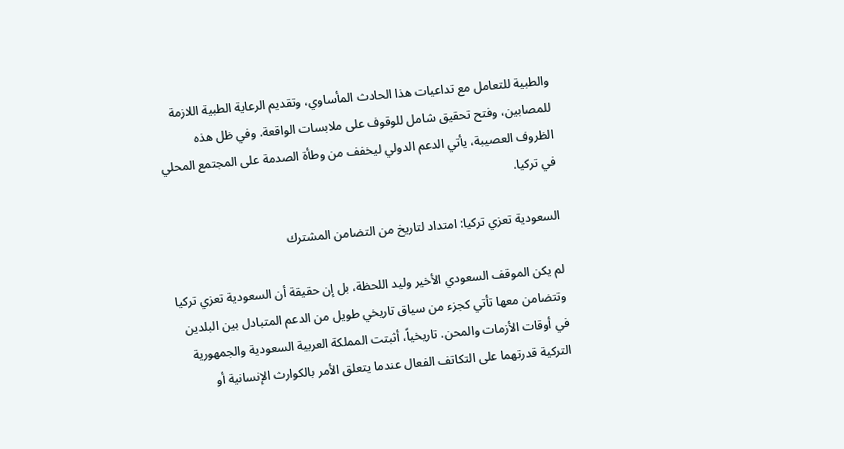والطبية للتعامل مع تداعيات هذا الحادث المأساوي، وتقديم الرعاية الطبية اللازمة للمصابين، وفتح تحقيق شامل للوقوف على ملابسات الواقعة. وفي ظل هذه الظروف العصيبة، يأتي الدعم الدولي ليخفف من وطأة الصدمة على المجتمع المحلي في تركيا.

السعودية تعزي تركيا: امتداد لتاريخ من التضامن المشترك

لم يكن الموقف السعودي الأخير وليد اللحظة، بل إن حقيقة أن السعودية تعزي تركيا وتتضامن معها تأتي كجزء من سياق تاريخي طويل من الدعم المتبادل بين البلدين في أوقات الأزمات والمحن. تاريخياً، أثبتت المملكة العربية السعودية والجمهورية التركية قدرتهما على التكاتف الفعال عندما يتعلق الأمر بالكوارث الإنسانية أو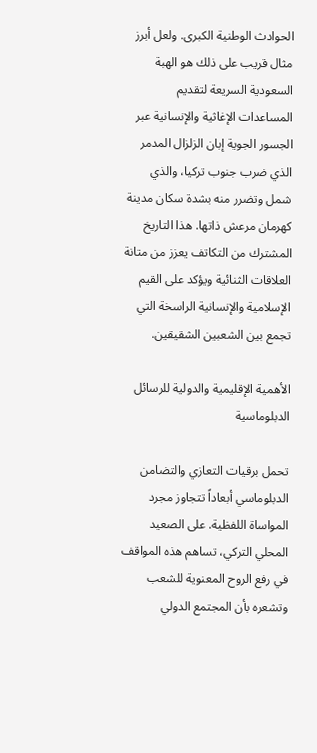الحوادث الوطنية الكبرى. ولعل أبرز مثال قريب على ذلك هو الهبة السعودية السريعة لتقديم المساعدات الإغاثية والإنسانية عبر الجسور الجوية إبان الزلزال المدمر الذي ضرب جنوب تركيا، والذي شمل وتضرر منه بشدة سكان مدينة كهرمان مرعش ذاتها. هذا التاريخ المشترك من التكاتف يعزز من متانة العلاقات الثنائية ويؤكد على القيم الإسلامية والإنسانية الراسخة التي تجمع بين الشعبين الشقيقين.

الأهمية الإقليمية والدولية للرسائل الدبلوماسية

تحمل برقيات التعازي والتضامن الدبلوماسي أبعاداً تتجاوز مجرد المواساة اللفظية. على الصعيد المحلي التركي، تساهم هذه المواقف في رفع الروح المعنوية للشعب وتشعره بأن المجتمع الدولي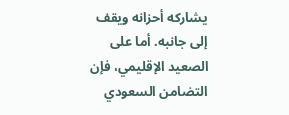يشاركه أحزانه ويقف إلى جانبه. أما على الصعيد الإقليمي، فإن التضامن السعودي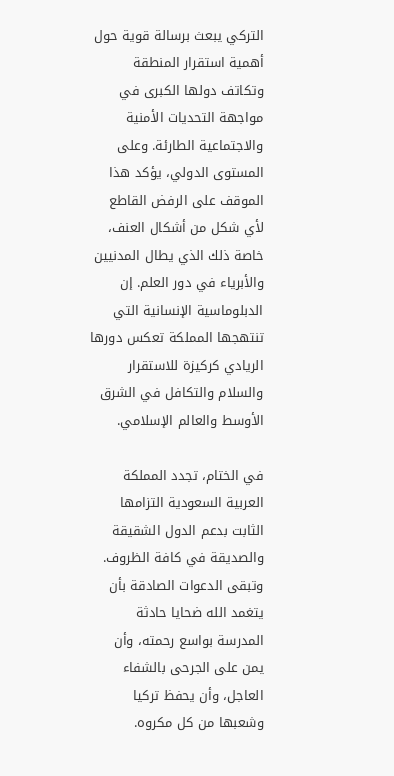التركي يبعث برسالة قوية حول أهمية استقرار المنطقة وتكاتف دولها الكبرى في مواجهة التحديات الأمنية والاجتماعية الطارئة. وعلى المستوى الدولي، يؤكد هذا الموقف على الرفض القاطع لأي شكل من أشكال العنف، خاصة ذلك الذي يطال المدنيين والأبرياء في دور العلم. إن الدبلوماسية الإنسانية التي تنتهجها المملكة تعكس دورها الريادي كركيزة للاستقرار والسلام والتكافل في الشرق الأوسط والعالم الإسلامي.

في الختام، تجدد المملكة العربية السعودية التزامها الثابت بدعم الدول الشقيقة والصديقة في كافة الظروف. وتبقى الدعوات الصادقة بأن يتغمد الله ضحايا حادثة المدرسة بواسع رحمته، وأن يمن على الجرحى بالشفاء العاجل، وأن يحفظ تركيا وشعبها من كل مكروه.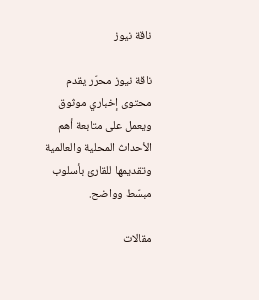ناقة نيوز

ناقة نيوز محرّر يقدم محتوى إخباري موثوق ويعمل على متابعة أهم الأحداث المحلية والعالمية وتقديمها للقارئ بأسلوب مبسّط وواضح.

مقالات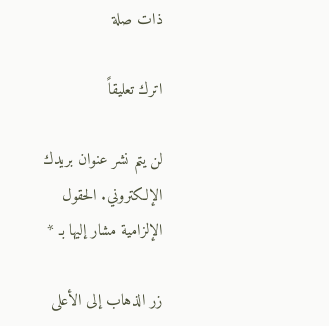ذات صلة

اترك تعليقاً

لن يتم نشر عنوان بريدك الإلكتروني. الحقول الإلزامية مشار إليها بـ *

زر الذهاب إلى الأعلى